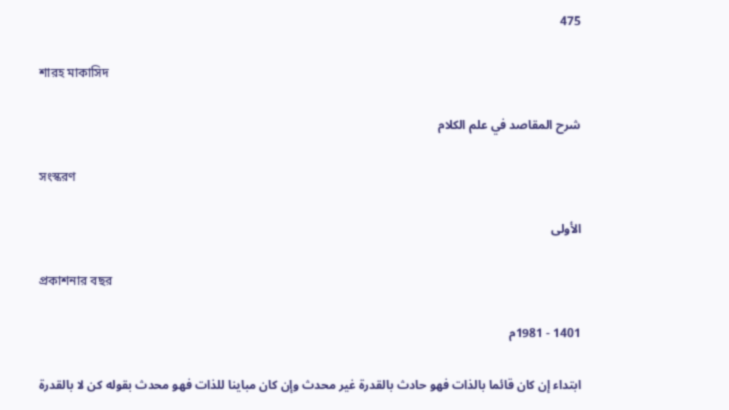475

শারহ মাকাসিদ

شرح المقاصد في علم الكلام

সংস্করণ

الأولى

প্রকাশনার বছর

1401 - 1981م

ابتداء إن كان قائما بالذات فهو حادث بالقدرة غير محدث وإن كان مباينا للذات فهو محدث بقوله كن لا بالقدرة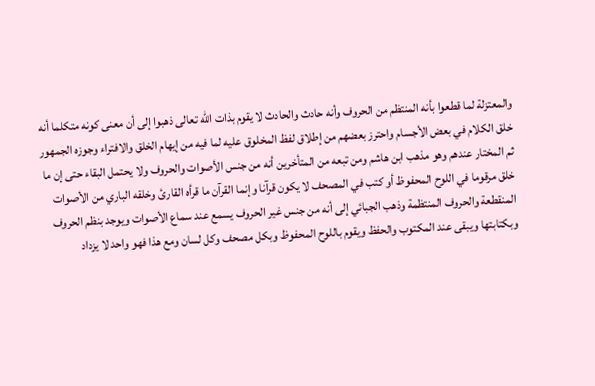والمعتزلة لما قطعوا بأنه المنتظم من الحروف وأنه حادث والحادث لا يقوم بذات الله تعالى ذهبوا إلى أن معنى كونه متكلما أنه خلق الكلام في بعض الأجسام واحترز بعضهم من إطلاق لفظ المخلوق عليه لما فيه من إيهام الخلق والافتراء وجوزه الجمهور ثم المختار عندهم وهو مذهب ابن هاشم ومن تبعه من المتأخرين أنه من جنس الأصوات والحروف ولا يحتمل البقاء حتى إن ما خلق مرقوما في اللوح المحفوظ أو كتب في المصحف لا يكون قرآنا وإنما القرآن ما قرأه القارئ وخلقه الباري من الأصوات المنقطعة والحروف المنتظمة وذهب الجبائي إلى أنه من جنس غير الحروف يسمع عند سماع الأصوات ويوجد بنظم الحروف وبكتابتها ويبقى عند المكتوب والحفظ ويقوم باللوح المحفوظ وبكل مصحف وكل لسان ومع هذا فهو واحد لا يزداد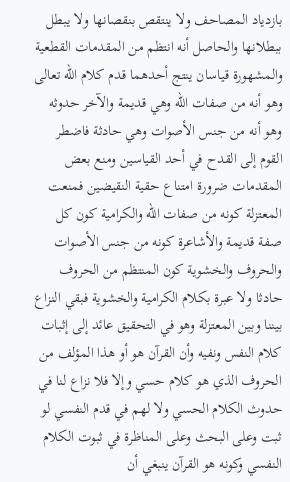بازدياد المصاحف ولا ينتقص بنقصانها ولا يبطل ببطلانها والحاصل أنه انتظم من المقدمات القطعية والمشهورة قياسان ينتج أحدهما قدم كلام الله تعالى وهو أنه من صفات الله وهي قديمة والآخر حدوثه وهو أنه من جنس الأصوات وهي حادثة فاضطر القوم إلى القدح في أحد القياسين ومنع بعض المقدمات ضرورة امتناع حقية النقيضين فمنعت المعتزلة كونه من صفات الله والكرامية كون كل صفة قديمة والأشاعرة كونه من جنس الأصوات والحروف والخشوية كون المنتظم من الحروف حادثا ولا عبرة بكلام الكرامية والخشوية فبقي النزاع بيننا وبين المعتزلة وهو في التحقيق عائد إلى إثبات كلام النفس ونفيه وأن القرآن هو أو هذا المؤلف من الحروف الذي هو كلام حسي وإلا فلا نزاع لنا في حدوث الكلام الحسي ولا لهم في قدم النفسي لو ثبت وعلى البحث وعلى المناظرة في ثبوت الكلام النفسي وكونه هو القرآن ينبغي أن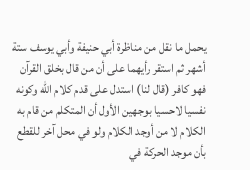يحمل ما نقل من مناظرة أبي حنيفة وأبي يوسف ستة أشهر ثم استقر رأيهما على أن من قال بخلق القرآن فهو كافر (قال لنا) استدل على قدم كلام الله وكونه نفسيا لاحسيا بوجهين الأول أن المتكلم من قام به الكلام لا من أوجد الكلام ولو في محل آخر للقطع بأن موجد الحركة في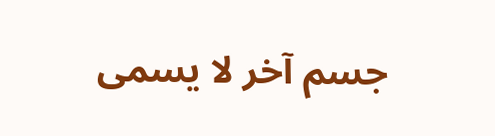جسم آخر لا يسمى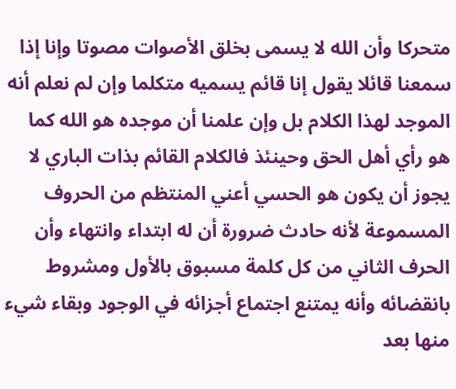متحركا وأن الله لا يسمى بخلق الأصوات مصوتا وإنا إذا سمعنا قائلا يقول إنا قائم يسميه متكلما وإن لم نعلم أنه الموجد لهذا الكلام بل وإن علمنا أن موجده هو الله كما هو رأي أهل الحق وحينئذ فالكلام القائم بذات الباري لا يجوز أن يكون هو الحسي أعني المنتظم من الحروف المسموعة لأنه حادث ضرورة أن له ابتداء وانتهاء وأن الحرف الثاني من كل كلمة مسبوق بالأول ومشروط بانقضائه وأنه يمتنع اجتماع أجزائه في الوجود وبقاء شيء منها بعد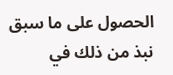الحصول على ما سبق نبذ من ذلك في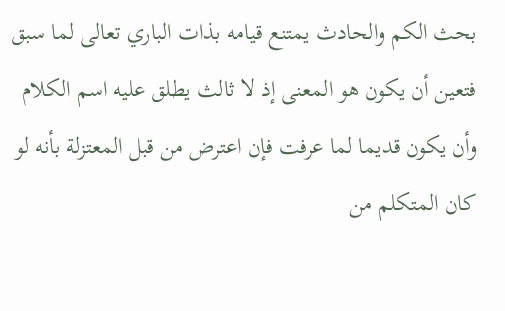بحث الكم والحادث يمتنع قيامه بذات الباري تعالى لما سبق فتعين أن يكون هو المعنى إذ لا ثالث يطلق عليه اسم الكلام وأن يكون قديما لما عرفت فإن اعترض من قبل المعتزلة بأنه لو كان المتكلم من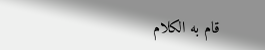قام به الكلام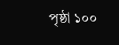পৃষ্ঠা ১০০